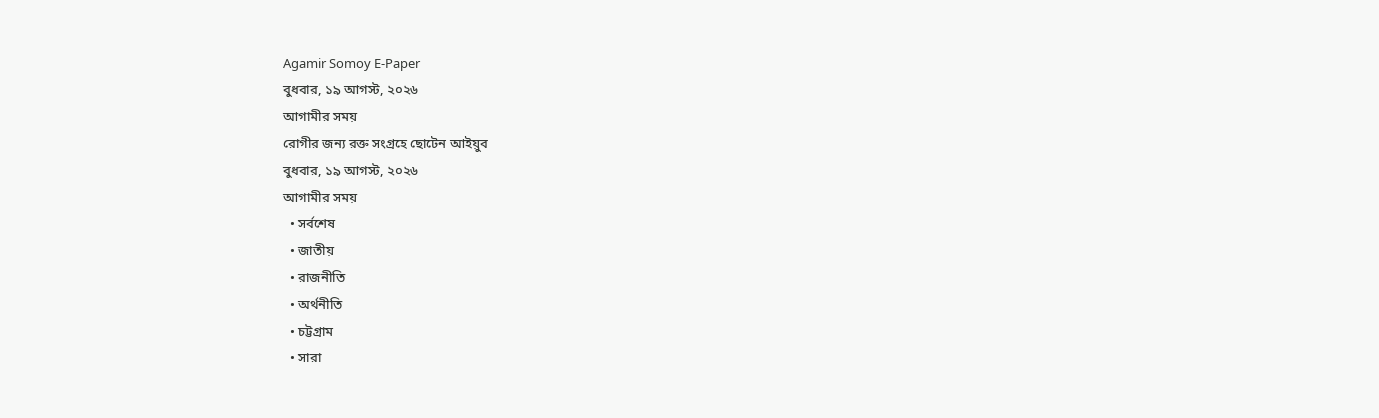Agamir Somoy E-Paper
বুধবার, ১৯ আগস্ট, ২০২৬
আগামীর সময়
রোগীর জন্য রক্ত সংগ্রহে ছোটেন আইয়ুব
বুধবার, ১৯ আগস্ট, ২০২৬
আগামীর সময়
  • সর্বশেষ
  • জাতীয়
  • রাজনীতি
  • অর্থনীতি
  • চট্টগ্রাম
  • সারা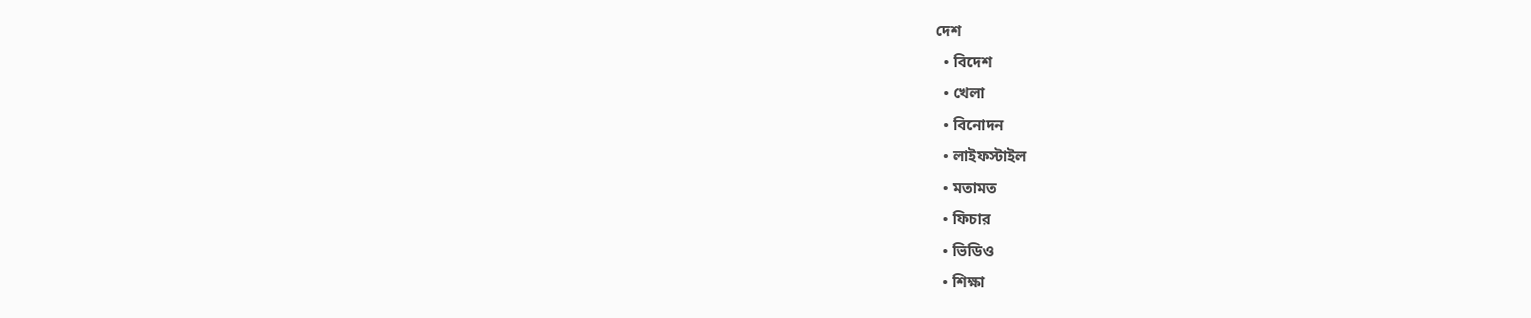দেশ
  • বিদেশ
  • খেলা
  • বিনোদন
  • লাইফস্টাইল
  • মতামত
  • ফিচার
  • ভিডিও
  • শিক্ষা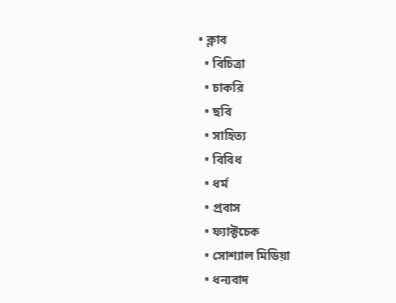• ক্লাব
  • বিচিত্রা
  • চাকরি
  • ছবি
  • সাহিত্য
  • বিবিধ
  • ধর্ম
  • প্রবাস
  • ফ্যাক্টচেক
  • সোশ্যাল মিডিয়া
  • ধন্যবাদ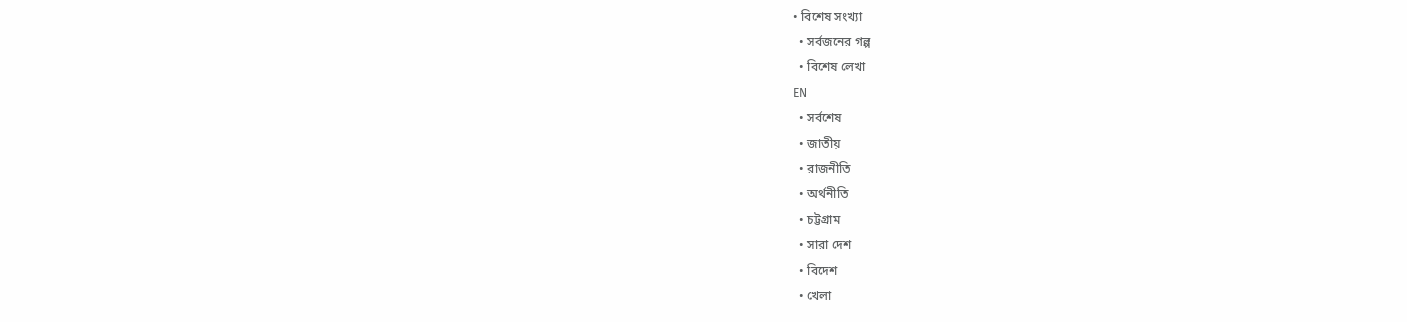• বিশেষ সংখ্যা
  • সর্বজনের গল্প
  • বিশেষ লেখা
EN
  • সর্বশেষ
  • জাতীয়
  • রাজনীতি
  • অর্থনীতি
  • চট্টগ্রাম
  • সারা দেশ
  • বিদেশ
  • খেলা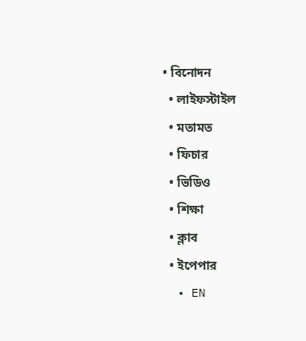• বিনোদন
  • লাইফস্টাইল
  • মতামত
  • ফিচার
  • ভিডিও
  • শিক্ষা
  • ক্লাব
  • ইপেপার
  • EN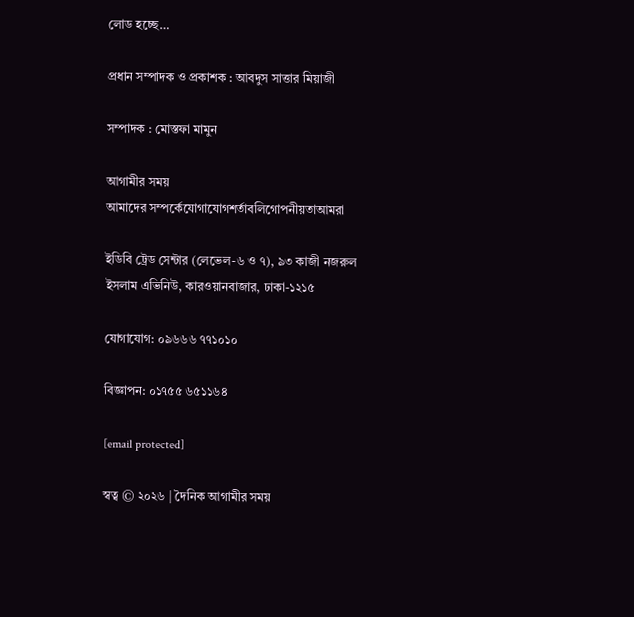লোড হচ্ছে…

প্রধান সম্পাদক ও প্রকাশক : আবদুস সাত্তার মিয়াজী

সম্পাদক : মোস্তফা মামুন

আগামীর সময়
আমাদের সম্পর্কেযোগাযোগশর্তাবলিগোপনীয়তাআমরা

ইডিবি ট্রেড সেন্টার (লেভেল-৬ ও ৭), ৯৩ কাজী নজরুল ইসলাম এভিনিউ, কারওয়ানবাজার, ঢাকা-১২১৫

যোগাযোগ: ০৯৬৬৬ ৭৭১০১০

বিজ্ঞাপন: ০১৭৫৫ ৬৫১১৬৪

[email protected]

স্বত্ব © ২০২৬ | দৈনিক আগামীর সময়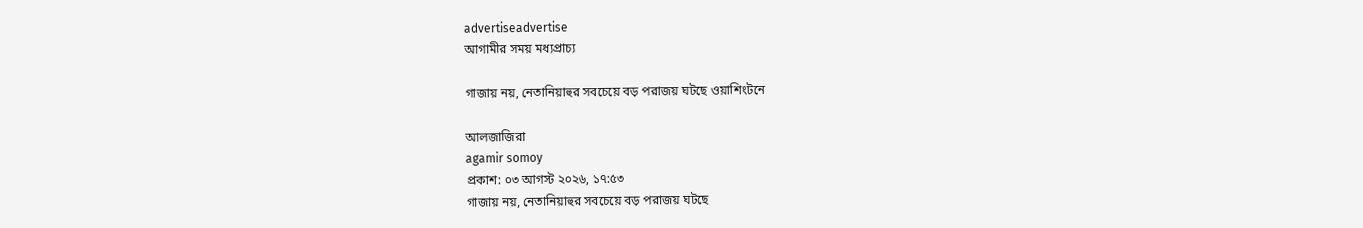advertiseadvertise
আগামীর সময় মধ্যপ্রাচ্য

গাজায় নয়, নেতানিয়াহুর সবচেয়ে বড় পরাজয় ঘটছে ওয়াশিংটনে

আলজাজিরা
agamir somoy
প্রকাশ: ০৩ আগস্ট ২০২৬, ১৭:৫৩
গাজায় নয়, নেতানিয়াহুর সবচেয়ে বড় পরাজয় ঘটছে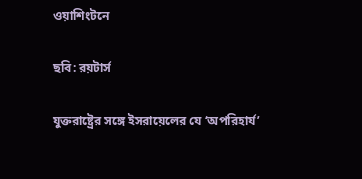ওয়াশিংটনে

ছবি: রয়টার্স

যুক্তরাষ্ট্রের সঙ্গে ইসরায়েলের যে ‘অপরিহার্য’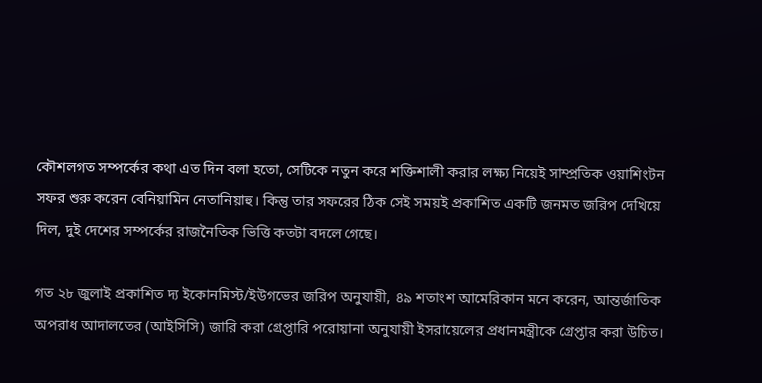কৌশলগত সম্পর্কের কথা এত দিন বলা হতো, সেটিকে নতুন করে শক্তিশালী করার লক্ষ্য নিয়েই সাম্প্রতিক ওয়াশিংটন সফর শুরু করেন বেনিয়ামিন নেতানিয়াহু। কিন্তু তার সফরের ঠিক সেই সময়ই প্রকাশিত একটি জনমত জরিপ দেখিয়ে দিল, দুই দেশের সম্পর্কের রাজনৈতিক ভিত্তি কতটা বদলে গেছে।

গত ২৮ জুলাই প্রকাশিত দ্য ইকোনমিস্ট/ইউগভের জরিপ অনুযায়ী, ৪৯ শতাংশ আমেরিকান মনে করেন, আন্তর্জাতিক অপরাধ আদালতের (আইসিসি) জারি করা গ্রেপ্তারি পরোয়ানা অনুযায়ী ইসরায়েলের প্রধানমন্ত্রীকে গ্রেপ্তার করা উচিত।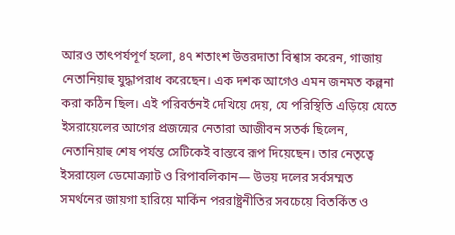আরও তাৎপর্যপূর্ণ হলো, ৪৭ শতাংশ উত্তরদাতা বিশ্বাস করেন, গাজায় নেতানিয়াহু যুদ্ধাপরাধ করেছেন। এক দশক আগেও এমন জনমত কল্পনা করা কঠিন ছিল। এই পরিবর্তনই দেখিয়ে দেয়, যে পরিস্থিতি এড়িয়ে যেতে ইসরায়েলের আগের প্রজন্মের নেতারা আজীবন সতর্ক ছিলেন, নেতানিয়াহু শেষ পর্যন্ত সেটিকেই বাস্তবে রূপ দিয়েছেন। তার নেতৃত্বে ইসরায়েল ডেমোক্র্যাট ও রিপাবলিকান— উভয় দলের সর্বসম্মত সমর্থনের জায়গা হারিয়ে মার্কিন পররাষ্ট্রনীতির সবচেয়ে বিতর্কিত ও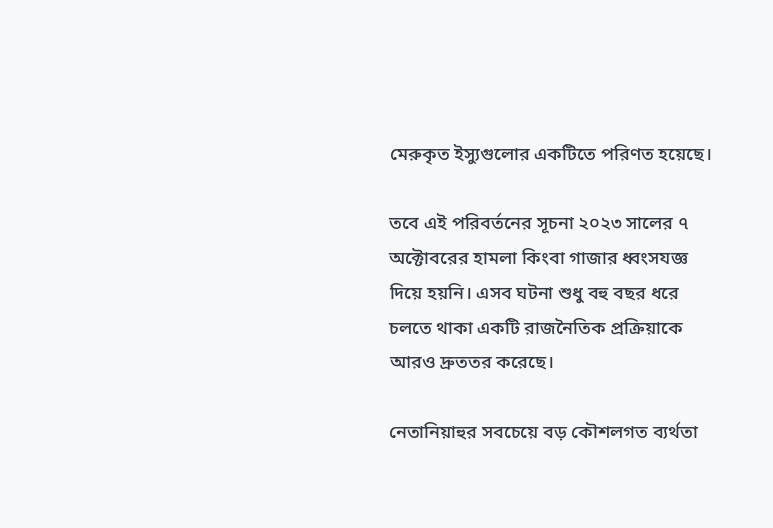মেরুকৃত ইস্যুগুলোর একটিতে পরিণত হয়েছে।

তবে এই পরিবর্তনের সূচনা ২০২৩ সালের ৭ অক্টোবরের হামলা কিংবা গাজার ধ্বংসযজ্ঞ দিয়ে হয়নি। এসব ঘটনা শুধু বহু বছর ধরে চলতে থাকা একটি রাজনৈতিক প্রক্রিয়াকে আরও দ্রুততর করেছে।

নেতানিয়াহুর সবচেয়ে বড় কৌশলগত ব্যর্থতা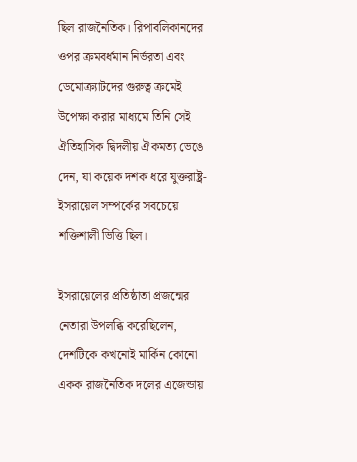ছিল রাজনৈতিক। রিপাবলিকানদের ওপর ক্রমবর্ধমান নির্ভরতা এবং ডেমোক্র্যাটদের গুরুত্ব ক্রমেই উপেক্ষা করার মাধ্যমে তিনি সেই ঐতিহাসিক দ্বিদলীয় ঐকমত্য ভেঙে দেন, যা কয়েক দশক ধরে যুক্তরাষ্ট্র-ইসরায়েল সম্পর্কের সবচেয়ে শক্তিশালী ভিত্তি ছিল।

ইসরায়েলের প্রতিষ্ঠাতা প্রজন্মের নেতারা উপলব্ধি করেছিলেন, দেশটিকে কখনোই মার্কিন কোনো একক রাজনৈতিক দলের এজেন্ডায়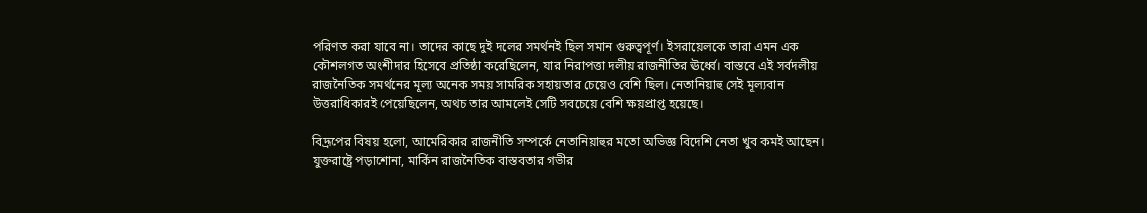পরিণত করা যাবে না। তাদের কাছে দুই দলের সমর্থনই ছিল সমান গুরুত্বপূর্ণ। ইসরায়েলকে তারা এমন এক কৌশলগত অংশীদার হিসেবে প্রতিষ্ঠা করেছিলেন, যার নিরাপত্তা দলীয় রাজনীতির ঊর্ধ্বে। বাস্তবে এই সর্বদলীয় রাজনৈতিক সমর্থনের মূল্য অনেক সময় সামরিক সহায়তার চেয়েও বেশি ছিল। নেতানিয়াহু সেই মূল্যবান উত্তরাধিকারই পেয়েছিলেন, অথচ তার আমলেই সেটি সবচেয়ে বেশি ক্ষয়প্রাপ্ত হয়েছে।

বিদ্রূপের বিষয় হলো, আমেরিকার রাজনীতি সম্পর্কে নেতানিয়াহুর মতো অভিজ্ঞ বিদেশি নেতা খুব কমই আছেন। যুক্তরাষ্ট্রে পড়াশোনা, মার্কিন রাজনৈতিক বাস্তবতার গভীর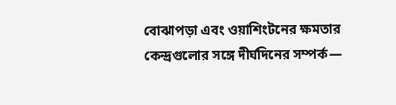বোঝাপড়া এবং ওয়াশিংটনের ক্ষমতার কেন্দ্রগুলোর সঙ্গে দীর্ঘদিনের সম্পর্ক—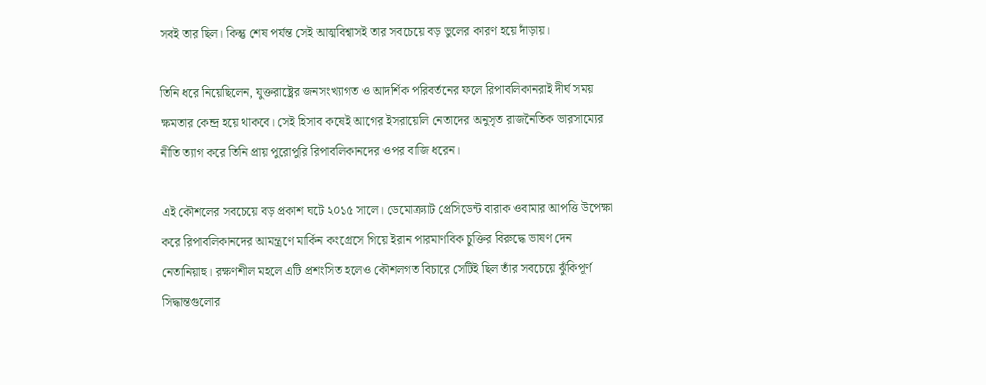সবই তার ছিল। কিন্তু শেষ পর্যন্ত সেই আত্মবিশ্বাসই তার সবচেয়ে বড় ভুলের কারণ হয়ে দাঁড়ায়।

তিনি ধরে নিয়েছিলেন, যুক্তরাষ্ট্রের জনসংখ্যাগত ও আদর্শিক পরিবর্তনের ফলে রিপাবলিকানরাই দীর্ঘ সময় ক্ষমতার কেন্দ্র হয়ে থাকবে। সেই হিসাব কষেই আগের ইসরায়েলি নেতাদের অনুসৃত রাজনৈতিক ভারসাম্যের নীতি ত্যাগ করে তিনি প্রায় পুরোপুরি রিপাবলিকানদের ওপর বাজি ধরেন।

এই কৌশলের সবচেয়ে বড় প্রকাশ ঘটে ২০১৫ সালে। ডেমোক্র্যাট প্রেসিডেন্ট বারাক ওবামার আপত্তি উপেক্ষা করে রিপাবলিকানদের আমন্ত্রণে মার্কিন কংগ্রেসে গিয়ে ইরান পারমাণবিক চুক্তির বিরুদ্ধে ভাষণ দেন নেতানিয়াহু। রক্ষণশীল মহলে এটি প্রশংসিত হলেও কৌশলগত বিচারে সেটিই ছিল তাঁর সবচেয়ে ঝুঁকিপূর্ণ সিদ্ধান্তগুলোর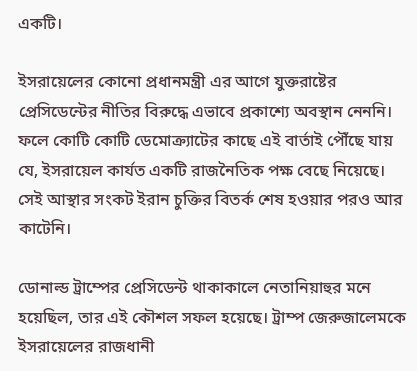একটি।

ইসরায়েলের কোনো প্রধানমন্ত্রী এর আগে যুক্তরাষ্টের প্রেসিডেন্টের নীতির বিরুদ্ধে এভাবে প্রকাশ্যে অবস্থান নেননি। ফলে কোটি কোটি ডেমোক্র্যাটের কাছে এই বার্তাই পৌঁছে যায় যে, ইসরায়েল কার্যত একটি রাজনৈতিক পক্ষ বেছে নিয়েছে। সেই আস্থার সংকট ইরান চুক্তির বিতর্ক শেষ হওয়ার পরও আর কাটেনি।

ডোনাল্ড ট্রাম্পের প্রেসিডেন্ট থাকাকালে নেতানিয়াহুর মনে হয়েছিল, তার এই কৌশল সফল হয়েছে। ট্রাম্প জেরুজালেমকে ইসরায়েলের রাজধানী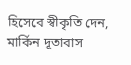হিসেবে স্বীকৃতি দেন, মার্কিন দূতাবাস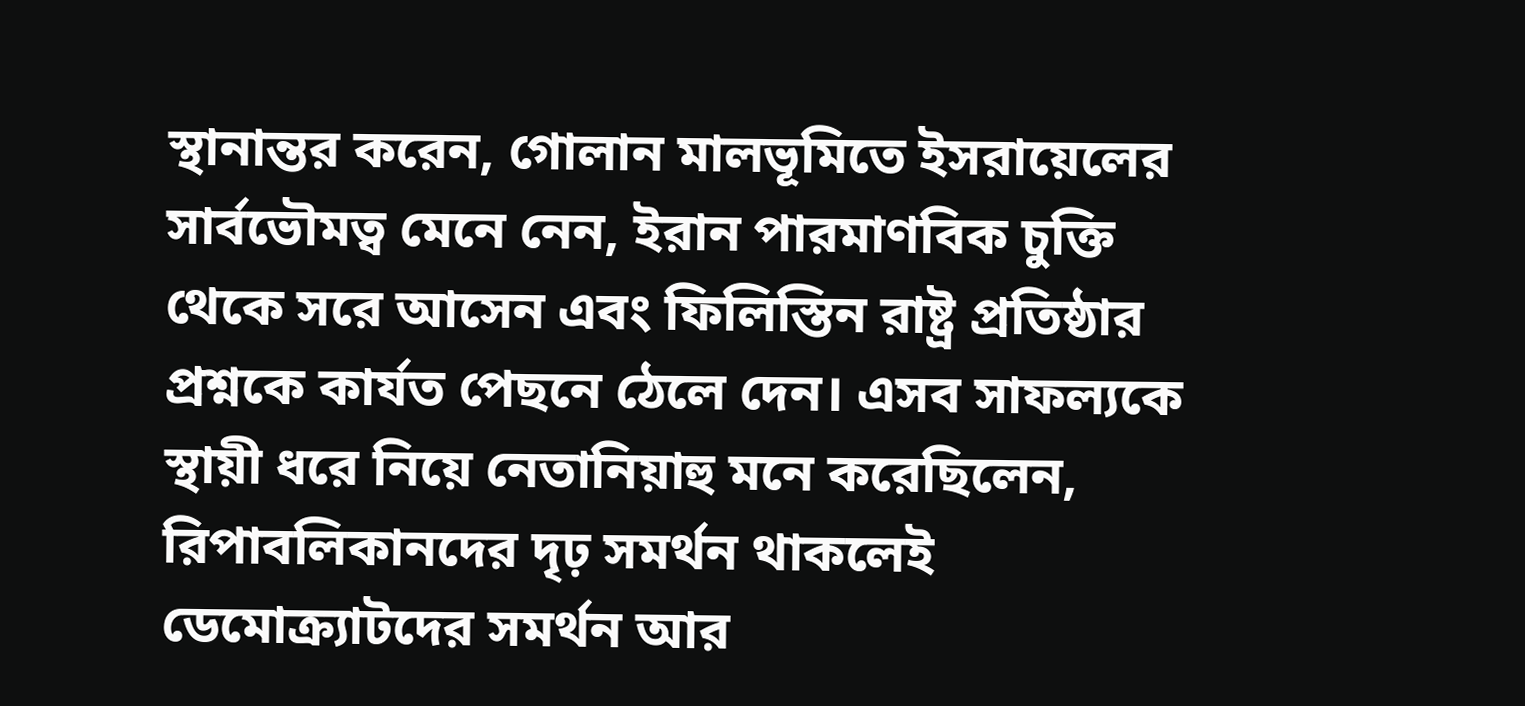স্থানান্তর করেন, গোলান মালভূমিতে ইসরায়েলের সার্বভৌমত্ব মেনে নেন, ইরান পারমাণবিক চুক্তি থেকে সরে আসেন এবং ফিলিস্তিন রাষ্ট্র প্রতিষ্ঠার প্রশ্নকে কার্যত পেছনে ঠেলে দেন। এসব সাফল্যকে স্থায়ী ধরে নিয়ে নেতানিয়াহু মনে করেছিলেন, রিপাবলিকানদের দৃঢ় সমর্থন থাকলেই ডেমোক্র্যাটদের সমর্থন আর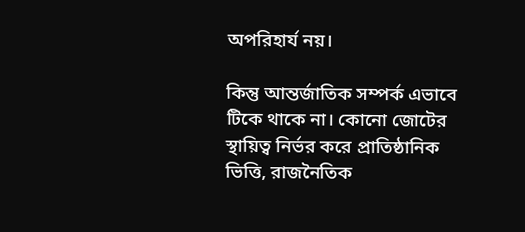অপরিহার্য নয়।

কিন্তু আন্তর্জাতিক সম্পর্ক এভাবে টিকে থাকে না। কোনো জোটের স্থায়িত্ব নির্ভর করে প্রাতিষ্ঠানিক ভিত্তি, রাজনৈতিক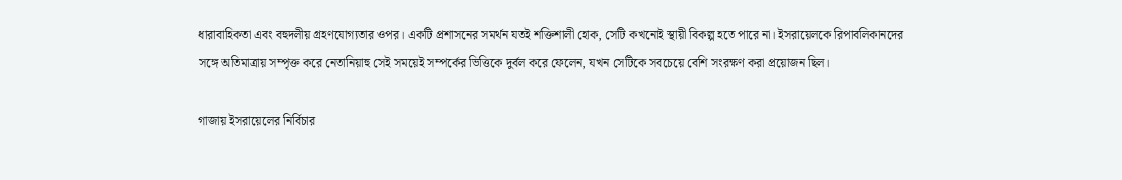ধারাবাহিকতা এবং বহুদলীয় গ্রহণযোগ্যতার ওপর। একটি প্রশাসনের সমর্থন যতই শক্তিশালী হোক, সেটি কখনোই স্থায়ী বিকল্প হতে পারে না। ইসরায়েলকে রিপাবলিকানদের সঙ্গে অতিমাত্রায় সম্পৃক্ত করে নেতানিয়াহু সেই সময়েই সম্পর্কের ভিত্তিকে দুর্বল করে ফেলেন, যখন সেটিকে সবচেয়ে বেশি সংরক্ষণ করা প্রয়োজন ছিল।

গাজায় ইসরায়েলের নির্বিচার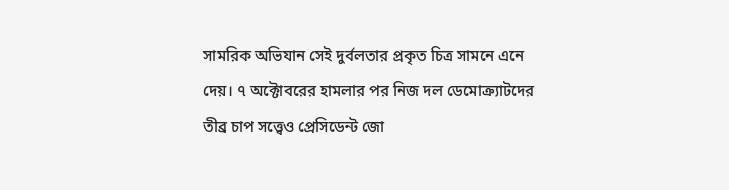সামরিক অভিযান সেই দুর্বলতার প্রকৃত চিত্র সামনে এনে দেয়। ৭ অক্টোবরের হামলার পর নিজ দল ডেমোক্র্যাটদের তীব্র চাপ সত্ত্বেও প্রেসিডেন্ট জো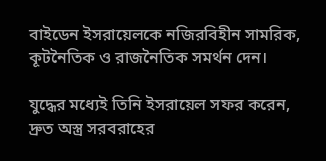বাইডেন ইসরায়েলকে নজিরবিহীন সামরিক, কূটনৈতিক ও রাজনৈতিক সমর্থন দেন।

যুদ্ধের মধ্যেই তিনি ইসরায়েল সফর করেন, দ্রুত অস্ত্র সরবরাহের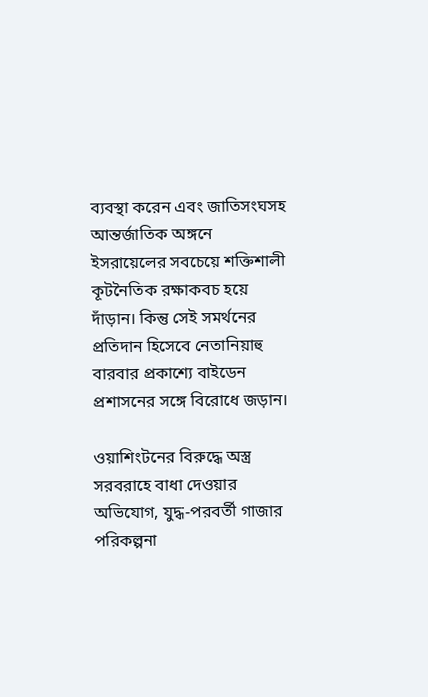ব্যবস্থা করেন এবং জাতিসংঘসহ আন্তর্জাতিক অঙ্গনে ইসরায়েলের সবচেয়ে শক্তিশালী কূটনৈতিক রক্ষাকবচ হয়ে দাঁড়ান। কিন্তু সেই সমর্থনের প্রতিদান হিসেবে নেতানিয়াহু বারবার প্রকাশ্যে বাইডেন প্রশাসনের সঙ্গে বিরোধে জড়ান।

ওয়াশিংটনের বিরুদ্ধে অস্ত্র সরবরাহে বাধা দেওয়ার অভিযোগ, যুদ্ধ-পরবর্তী গাজার পরিকল্পনা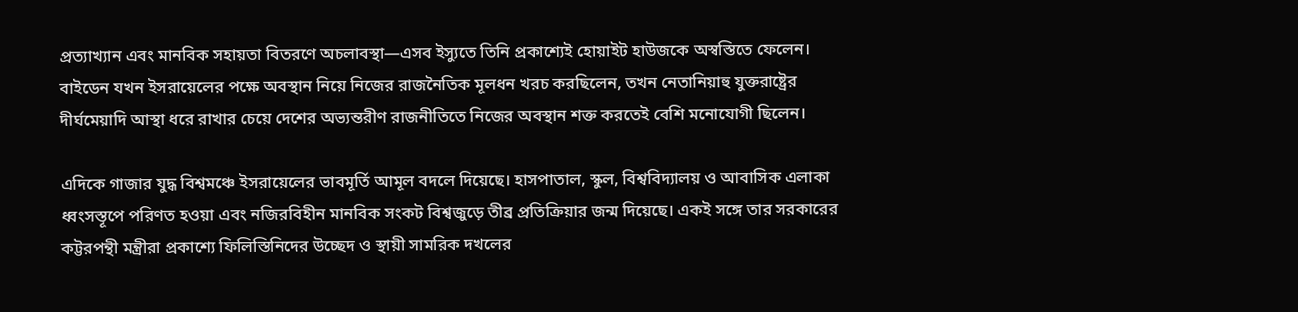প্রত্যাখ্যান এবং মানবিক সহায়তা বিতরণে অচলাবস্থা—এসব ইস্যুতে তিনি প্রকাশ্যেই হোয়াইট হাউজকে অস্বস্তিতে ফেলেন। বাইডেন যখন ইসরায়েলের পক্ষে অবস্থান নিয়ে নিজের রাজনৈতিক মূলধন খরচ করছিলেন, তখন নেতানিয়াহু যুক্তরাষ্ট্রের দীর্ঘমেয়াদি আস্থা ধরে রাখার চেয়ে দেশের অভ্যন্তরীণ রাজনীতিতে নিজের অবস্থান শক্ত করতেই বেশি মনোযোগী ছিলেন।

এদিকে গাজার যুদ্ধ বিশ্বমঞ্চে ইসরায়েলের ভাবমূর্তি আমূল বদলে দিয়েছে। হাসপাতাল, স্কুল, বিশ্ববিদ্যালয় ও আবাসিক এলাকা ধ্বংসস্তূপে পরিণত হওয়া এবং নজিরবিহীন মানবিক সংকট বিশ্বজুড়ে তীব্র প্রতিক্রিয়ার জন্ম দিয়েছে। একই সঙ্গে তার সরকারের কট্টরপন্থী মন্ত্রীরা প্রকাশ্যে ফিলিস্তিনিদের উচ্ছেদ ও স্থায়ী সামরিক দখলের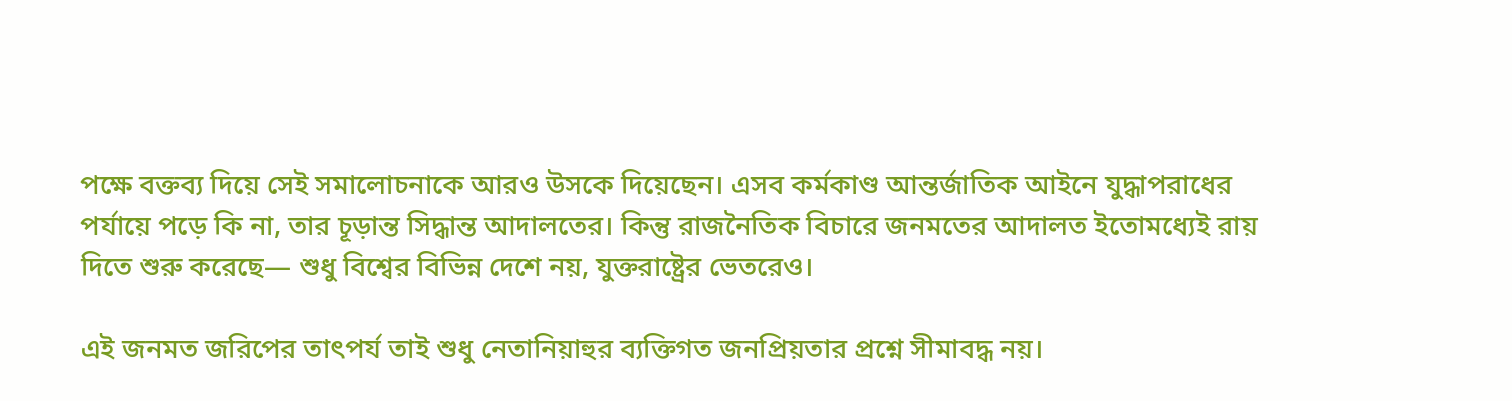পক্ষে বক্তব্য দিয়ে সেই সমালোচনাকে আরও উসকে দিয়েছেন। এসব কর্মকাণ্ড আন্তর্জাতিক আইনে যুদ্ধাপরাধের পর্যায়ে পড়ে কি না, তার চূড়ান্ত সিদ্ধান্ত আদালতের। কিন্তু রাজনৈতিক বিচারে জনমতের আদালত ইতোমধ্যেই রায় দিতে শুরু করেছে— শুধু বিশ্বের বিভিন্ন দেশে নয়, যুক্তরাষ্ট্রের ভেতরেও।

এই জনমত জরিপের তাৎপর্য তাই শুধু নেতানিয়াহুর ব্যক্তিগত জনপ্রিয়তার প্রশ্নে সীমাবদ্ধ নয়।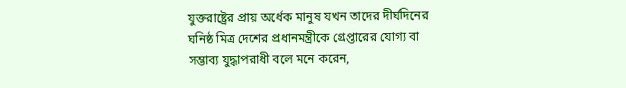যুক্তরাষ্ট্রের প্রায় অর্ধেক মানুষ যখন তাদের দীর্ঘদিনের ঘনিষ্ঠ মিত্র দেশের প্রধানমন্ত্রীকে গ্রেপ্তারের যোগ্য বা সম্ভাব্য যুদ্ধাপরাধী বলে মনে করেন,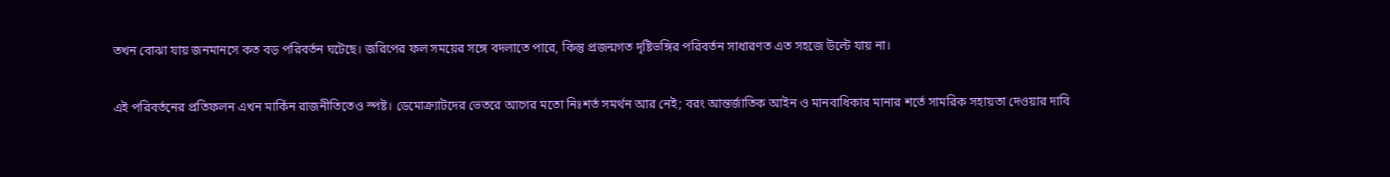তখন বোঝা যায় জনমানসে কত বড় পরিবর্তন ঘটেছে। জরিপের ফল সময়ের সঙ্গে বদলাতে পারে, কিন্তু প্রজন্মগত দৃষ্টিভঙ্গির পরিবর্তন সাধারণত এত সহজে উল্টে যায় না।

এই পরিবর্তনের প্রতিফলন এখন মার্কিন রাজনীতিতেও স্পষ্ট। ডেমোক্র্যাটদের ভেতরে আগের মতো নিঃশর্ত সমর্থন আর নেই; বরং আন্তর্জাতিক আইন ও মানবাধিকার মানার শর্তে সামরিক সহায়তা দেওয়ার দাবি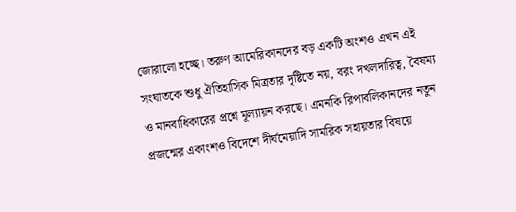জোরালো হচ্ছে। তরুণ আমেরিকানদের বড় একটি অংশও এখন এই সংঘাতকে শুধু ঐতিহাসিক মিত্রতার দৃষ্টিতে নয়, বরং দখলদারিত্ব, বৈষম্য ও মানবাধিকারের প্রশ্নে মূল্যায়ন করছে। এমনকি রিপাবলিকানদের নতুন প্রজন্মের একাংশও বিদেশে দীর্ঘমেয়াদি সামরিক সহায়তার বিষয়ে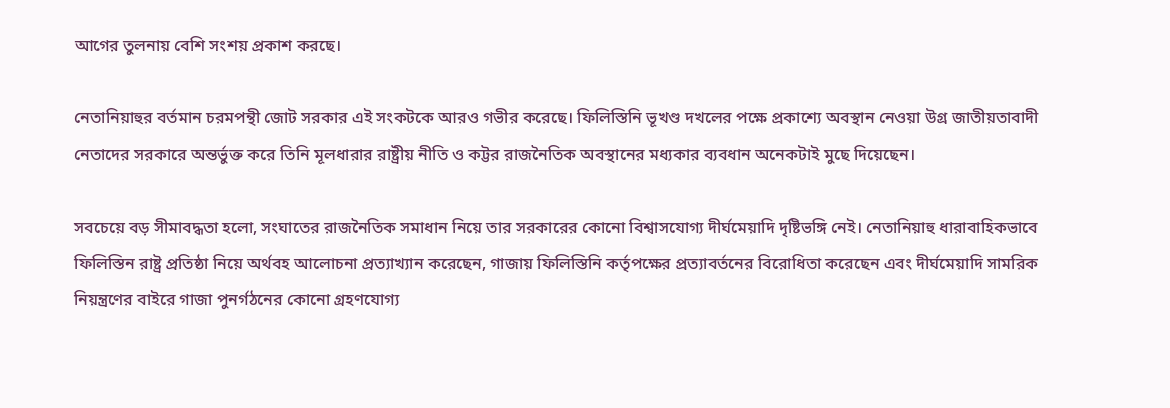আগের তুলনায় বেশি সংশয় প্রকাশ করছে।

নেতানিয়াহুর বর্তমান চরমপন্থী জোট সরকার এই সংকটকে আরও গভীর করেছে। ফিলিস্তিনি ভূখণ্ড দখলের পক্ষে প্রকাশ্যে অবস্থান নেওয়া উগ্র জাতীয়তাবাদী নেতাদের সরকারে অন্তর্ভুক্ত করে তিনি মূলধারার রাষ্ট্রীয় নীতি ও কট্টর রাজনৈতিক অবস্থানের মধ্যকার ব্যবধান অনেকটাই মুছে দিয়েছেন।

সবচেয়ে বড় সীমাবদ্ধতা হলো, সংঘাতের রাজনৈতিক সমাধান নিয়ে তার সরকারের কোনো বিশ্বাসযোগ্য দীর্ঘমেয়াদি দৃষ্টিভঙ্গি নেই। নেতানিয়াহু ধারাবাহিকভাবে ফিলিস্তিন রাষ্ট্র প্রতিষ্ঠা নিয়ে অর্থবহ আলোচনা প্রত্যাখ্যান করেছেন, গাজায় ফিলিস্তিনি কর্তৃপক্ষের প্রত্যাবর্তনের বিরোধিতা করেছেন এবং দীর্ঘমেয়াদি সামরিক নিয়ন্ত্রণের বাইরে গাজা পুনর্গঠনের কোনো গ্রহণযোগ্য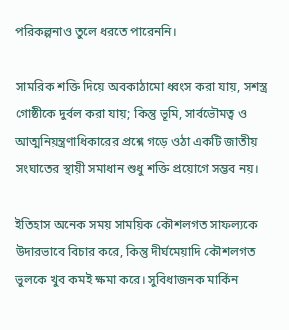পরিকল্পনাও তুলে ধরতে পারেননি।

সামরিক শক্তি দিয়ে অবকাঠামো ধ্বংস করা যায়, সশস্ত্র গোষ্ঠীকে দুর্বল করা যায়; কিন্তু ভূমি, সার্বভৌমত্ব ও আত্মনিয়ন্ত্রণাধিকারের প্রশ্নে গড়ে ওঠা একটি জাতীয় সংঘাতের স্থায়ী সমাধান শুধু শক্তি প্রয়োগে সম্ভব নয়।

ইতিহাস অনেক সময় সাময়িক কৌশলগত সাফল্যকে উদারভাবে বিচার করে, কিন্তু দীর্ঘমেয়াদি কৌশলগত ভুলকে খুব কমই ক্ষমা করে। সুবিধাজনক মার্কিন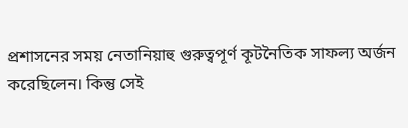প্রশাসনের সময় নেতানিয়াহু গুরুত্বপূর্ণ কূটনৈতিক সাফল্য অর্জন করেছিলেন। কিন্তু সেই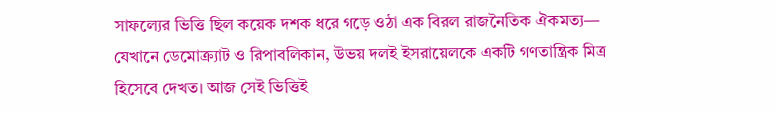সাফল্যের ভিত্তি ছিল কয়েক দশক ধরে গড়ে ওঠা এক বিরল রাজনৈতিক ঐকমত্য— যেখানে ডেমোক্র্যাট ও রিপাবলিকান, উভয় দলই ইসরায়েলকে একটি গণতান্ত্রিক মিত্র হিসেবে দেখত। আজ সেই ভিত্তিই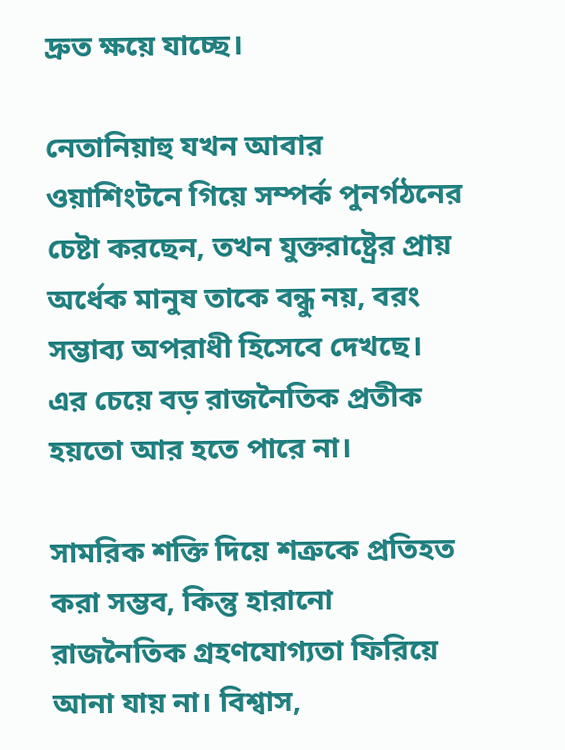দ্রুত ক্ষয়ে যাচ্ছে।

নেতানিয়াহু যখন আবার ওয়াশিংটনে গিয়ে সম্পর্ক পুনর্গঠনের চেষ্টা করছেন, তখন যুক্তরাষ্ট্রের প্রায় অর্ধেক মানুষ তাকে বন্ধু নয়, বরং সম্ভাব্য অপরাধী হিসেবে দেখছে। এর চেয়ে বড় রাজনৈতিক প্রতীক হয়তো আর হতে পারে না।

সামরিক শক্তি দিয়ে শত্রুকে প্রতিহত করা সম্ভব, কিন্তু হারানো রাজনৈতিক গ্রহণযোগ্যতা ফিরিয়ে আনা যায় না। বিশ্বাস,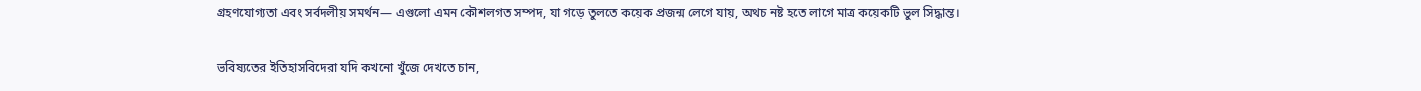গ্রহণযোগ্যতা এবং সর্বদলীয় সমর্থন— এগুলো এমন কৌশলগত সম্পদ, যা গড়ে তুলতে কয়েক প্রজন্ম লেগে যায়, অথচ নষ্ট হতে লাগে মাত্র কয়েকটি ভুল সিদ্ধান্ত।

ভবিষ্যতের ইতিহাসবিদেরা যদি কখনো খুঁজে দেখতে চান,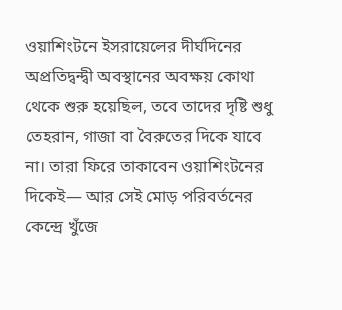ওয়াশিংটনে ইসরায়েলের দীর্ঘদিনের অপ্রতিদ্বন্দ্বী অবস্থানের অবক্ষয় কোথা থেকে শুরু হয়েছিল, তবে তাদের দৃষ্টি শুধু তেহরান, গাজা বা বৈরুতের দিকে যাবে না। তারা ফিরে তাকাবেন ওয়াশিংটনের দিকেই— আর সেই মোড় পরিবর্তনের কেন্দ্রে খুঁজে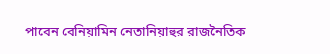পাবেন বেনিয়ামিন নেতানিয়াহুর রাজনৈতিক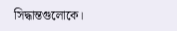সিদ্ধান্তগুলোকে।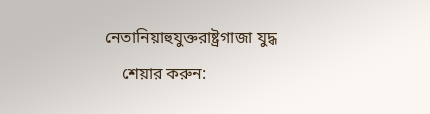নেতানিয়াহুযুক্তরাষ্ট্রগাজা যুদ্ধ
    শেয়ার করুন: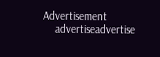Advertisement
    advertiseadvertise